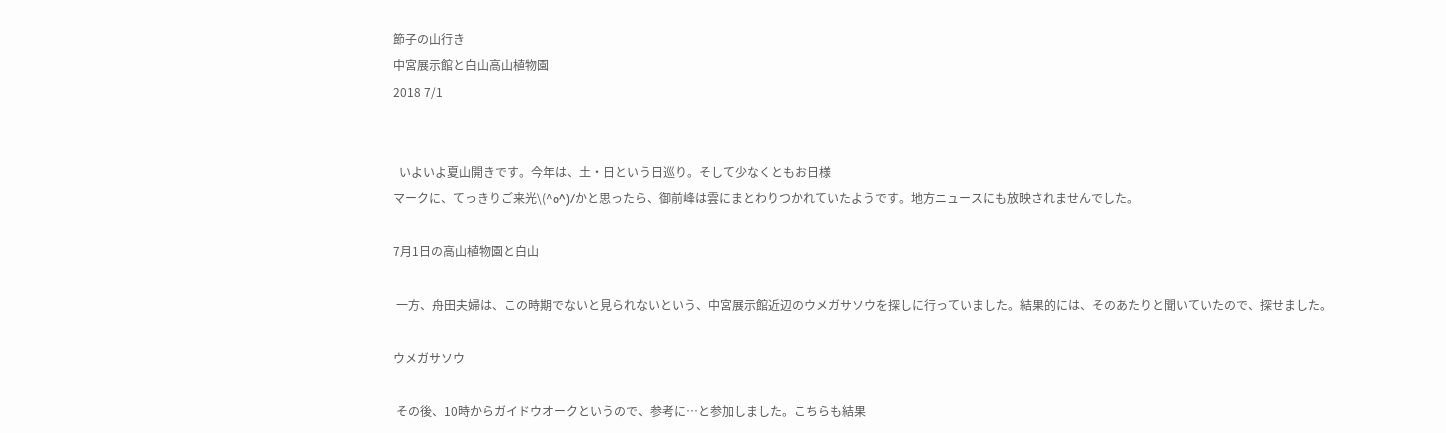節子の山行き
中宮展示館と白山高山植物園
2018 7/1


  いよいよ夏山開きです。今年は、土・日という日巡り。そして少なくともお日様
マークに、てっきりご来光\(^o^)/かと思ったら、御前峰は雲にまとわりつかれていたようです。地方ニュースにも放映されませんでした。

7月1日の高山植物園と白山

 一方、舟田夫婦は、この時期でないと見られないという、中宮展示館近辺のウメガサソウを探しに行っていました。結果的には、そのあたりと聞いていたので、探せました。

ウメガサソウ

 その後、10時からガイドウオークというので、参考に…と参加しました。こちらも結果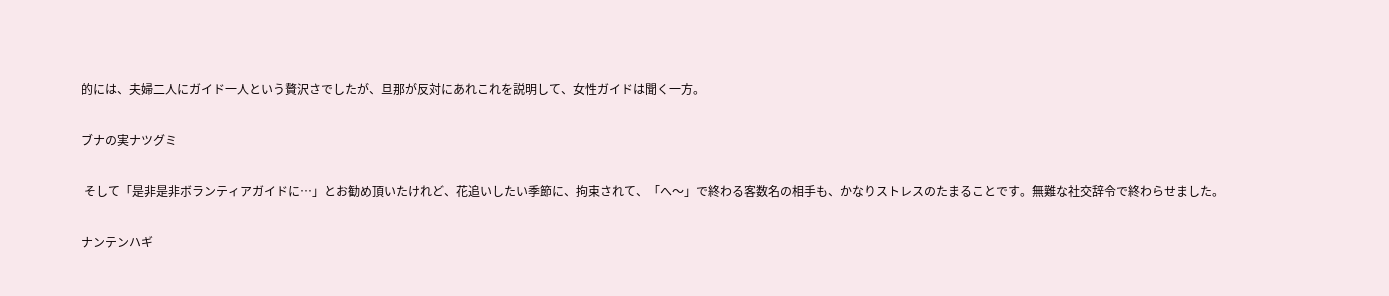的には、夫婦二人にガイド一人という贅沢さでしたが、旦那が反対にあれこれを説明して、女性ガイドは聞く一方。

ブナの実ナツグミ

 そして「是非是非ボランティアガイドに…」とお勧め頂いたけれど、花追いしたい季節に、拘束されて、「へ〜」で終わる客数名の相手も、かなりストレスのたまることです。無難な社交辞令で終わらせました。

ナンテンハギ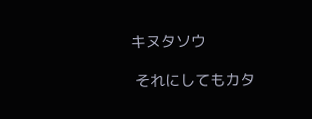キヌタソウ

 それにしてもカタ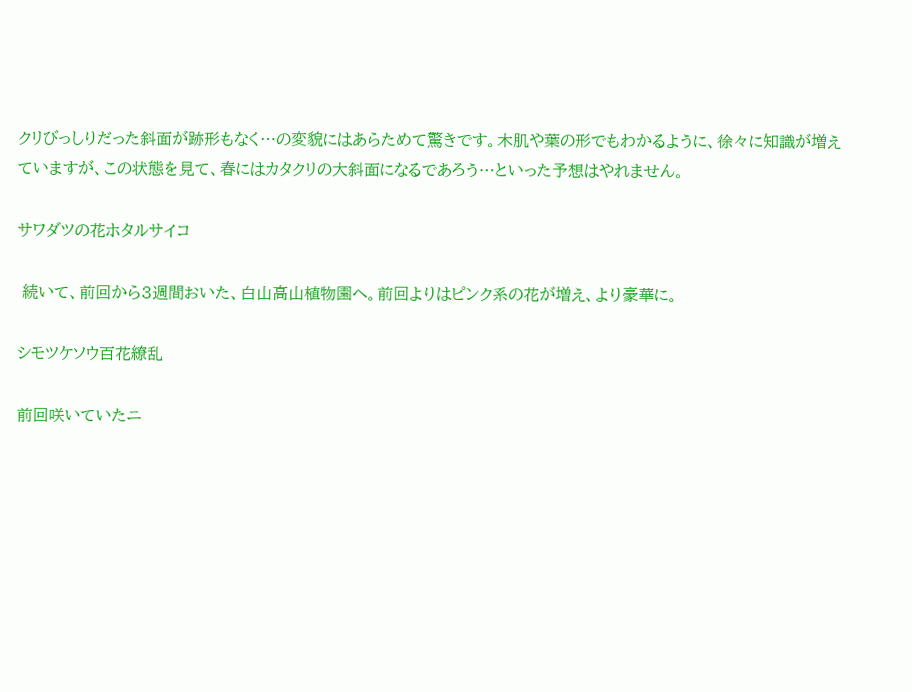クリびっしりだった斜面が跡形もなく…の変貌にはあらためて驚きです。木肌や葉の形でもわかるように、徐々に知識が増えていますが、この状態を見て、春にはカタクリの大斜面になるであろう…といった予想はやれません。

サワダツの花ホタルサイコ

 続いて、前回から3週間おいた、白山高山植物園へ。前回よりはピンク系の花が増え、より豪華に。

シモツケソウ百花繚乱

前回咲いていたニ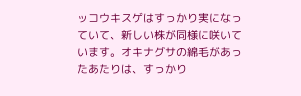ッコウキスゲはすっかり実になっていて、新しい株が同様に咲いています。オキナグサの綿毛があったあたりは、すっかり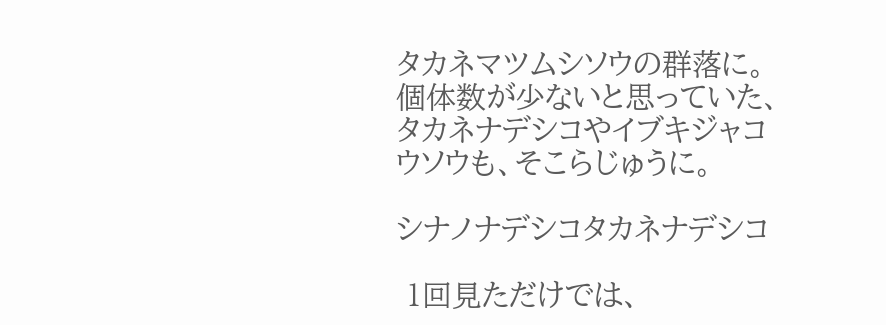タカネマツムシソウの群落に。個体数が少ないと思っていた、タカネナデシコやイブキジャコウソウも、そこらじゅうに。

シナノナデシコタカネナデシコ

 1回見ただけでは、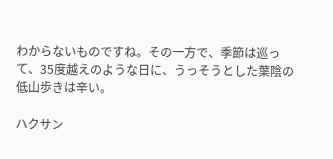わからないものですね。その一方で、季節は巡って、35度越えのような日に、うっそうとした葉陰の低山歩きは辛い。

ハクサン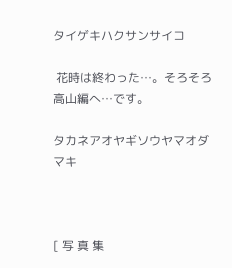タイゲキハクサンサイコ

 花時は終わった…。そろそろ高山編へ…です。

タカネアオヤギソウヤマオダマキ



[ 写 真 集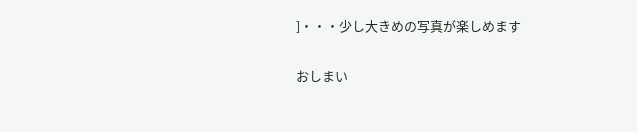]・・・少し大きめの写真が楽しめます

おしまい